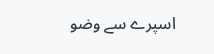اسپرے سے وضو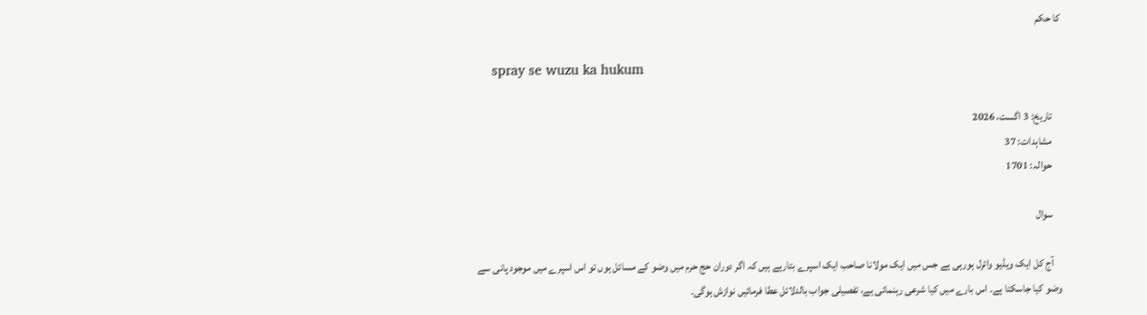کا حکم

    spray se wuzu ka hukum

    تاریخ: 3 اگست، 2026
    مشاہدات: 37
    حوالہ: 1701

    سوال

    آج کل ایک ویڈیو وائرل ہورہی ہے جس میں ایک مولانا صاحب ایک اسپرے بتارہے ہیں کہ اگر دوران حج حرم میں وضو کے مسائل ہوں تو اس اسپرے میں موجود پانی سے وضو کیا جاسکتا ہے۔ اس بارے میں کیا شرعی رہنمائی ہے، تفصیلی جواب بالدلائل عطا فرمائیں نوازش ہوگی۔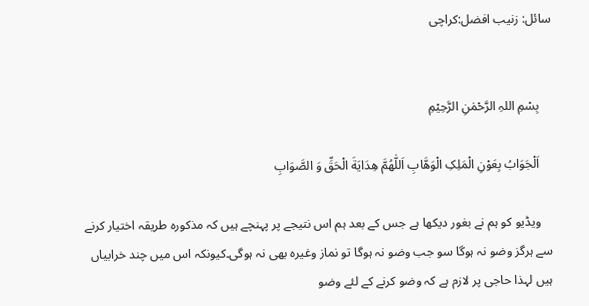سائل: زنیب افضل:کراچی


    بِسْمِ اللہِ الرَّحْمٰنِ الرَّحِيْمِ

    اَلْجَوَابُ بِعَوْنِ الْمَلِکِ الْوَھَّابِ اَللّٰھُمَّ ھِدَايَةَ الْحَقِّ وَ الصَّوَابِ

    ویڈیو کو ہم نے بغور دیکھا ہے جس کے بعد ہم اس نتیجے پر پہنچے ہیں کہ مذکورہ طریقہ اختیار کرنے سے ہرگز وضو نہ ہوگا سو جب وضو نہ ہوگا تو نماز وغیرہ بھی نہ ہوگی۔کیونکہ اس میں چند خرابیاں ہیں لہذا حاجی پر لازم ہے کہ وضو کرنے کے لئے وضو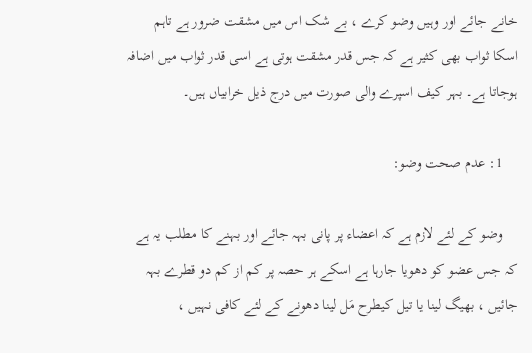خانے جائے اور وہیں وضو کرے ، بے شک اس میں مشقت ضرور ہے تاہم اسکا ثواب بھی کثیر ہے کہ جس قدر مشقت ہوتی ہے اسی قدر ثواب میں اضافہ ہوجاتا ہے۔ بہر کیف اسپرے والی صورت میں درج ذیل خرابیاں ہیں۔

    1: عدم صحت وضو:

    وضو کے لئے لازم ہے کہ اعضاء پر پانی بہہ جائے اور بہنے کا مطلب یہ ہے کہ جس عضو کو دھویا جارہا ہے اسکے ہر حصہ پر کم از کم دو قطرے بہہ جائیں ، بھیگ لینا یا تیل کیطرح مَل لینا دھونے کے لئے کافی نہیں ،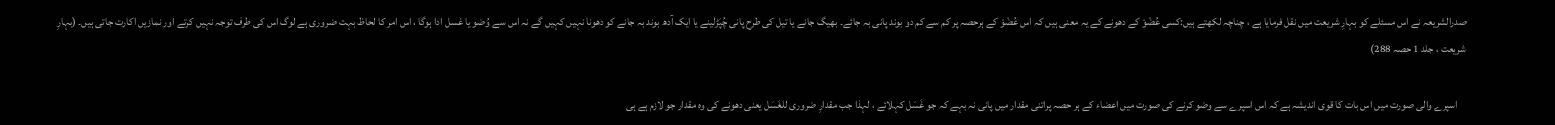صدرالشریعہ نے اس مسئلے کو بہارِ شریعت میں نقل فرمایا ہے ، چناچہ لکھتے ہیں:کسی عُضْوْ کے دھونے کے یہ معنی ہیں کہ اس عُضْوْ کے ہرحصہ پر کم سے کم دو بوند پانی بہ جائے۔ بھیگ جانے یا تیل کی طرح پانی چُپَڑلینے یا ایک آدھ بوند بہ جانے کو دھونا نہیں کہیں گے نہ اس سے وُضو یا غسل ادا ہوگا ، اس امر کا لحاظ بہت ضروری ہے لوگ اس کی طرف توجہ نہیں کرتے اور نمازیں اکارت جاتی ہیں۔ (بہارِ شریعت ، جلد 1 حصہ 288)

    اسپرے والی صورت میں اس بات کا قوی اندیشہ ہے کہ اس اسپرے سے وضو کرنے کی صورت میں اعضاء کے ہر حصہ پراتنی مقدار میں پانی نہ بہے کہ جو غَسَل کہلائے ، لہذا جب مقدارِ ضروری للغَسَل یعنی دھونے کی وہ مقدار جو لازم ہے ہی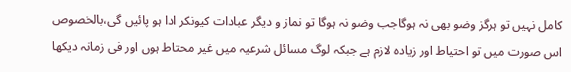کامل نہیں تو ہرگز وضو بھی نہ ہوگاجب وضو نہ ہوگا تو نماز و دیگر عبادات کیونکر ادا ہو پائیں گی،بالخصوص اس صورت میں تو احتیاط اور زیادہ لازم ہے جبکہ لوگ مسائل شرعیہ میں غیر محتاط ہوں اور فی زمانہ دیکھا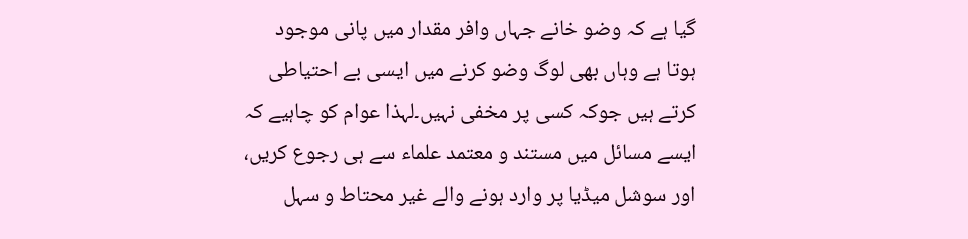گیا ہے کہ وضو خانے جہاں وافر مقدار میں پانی موجود ہوتا ہے وہاں بھی لوگ وضو کرنے میں ایسی بے احتیاطی کرتے ہیں جوکہ کسی پر مخفی نہیں۔لہذا عوام کو چاہیے کہ ایسے مسائل میں مستند و معتمد علماء سے ہی رجوع کریں، اور سوشل میڈیا پر وارد ہونے والے غیر محتاط و سہل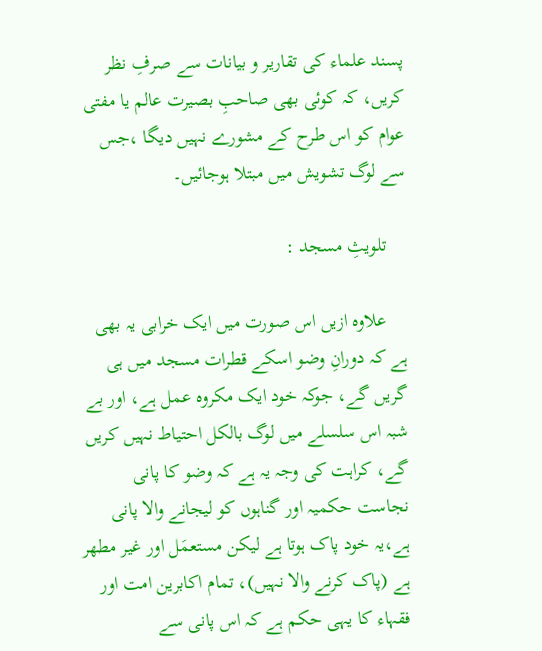پسند علماء کی تقاریر و بیانات سے صرفِ نظر کریں، کہ کوئی بھی صاحبِ بصیرت عالم یا مفتی عوام کو اس طرح کے مشورے نہیں دیگا ،جس سے لوگ تشویش میں مبتلا ہوجائیں۔

    تلویثِ مسجد :

    علاوہ ازیں اس صورت میں ایک خرابی یہ بھی ہے کہ دورانِ وضو اسکے قطرات مسجد میں ہی گریں گے، جوکہ خود ایک مکروہ عمل ہے، اور بے شبہ اس سلسلے میں لوگ بالکل احتیاط نہیں کریں گے، کراہت کی وجہ یہ ہے کہ وضو کا پانی نجاست حکمیہ اور گناہوں کو لیجانے والا پانی ہے،یہ خود پاک ہوتا ہے لیکن مستعمَل اور غیر مطھر ہے (پاک کرنے والا نہیں)، تمام اکابرین امت اور فقہاء کا یہی حکم ہے کہ اس پانی سے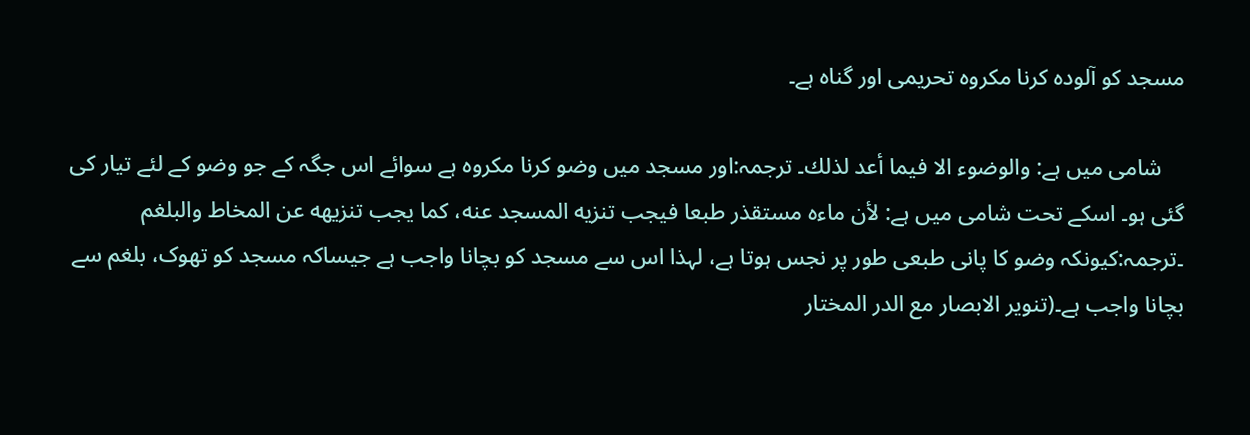مسجد کو آلودہ کرنا مکروہ تحریمی اور گناہ ہے۔

    شامی میں ہے: والوضوء الا فيما أعد لذلك۔ ترجمہ:اور مسجد میں وضو کرنا مکروہ ہے سوائے اس جگہ کے جو وضو کے لئے تیار کی گئی ہو۔ اسکے تحت شامی میں ہے: لأن ماءه مستقذر طبعا فيجب تنزيه المسجد عنه، كما يجب تنزيهه عن المخاط والبلغم ۔ترجمہ:کیونکہ وضو کا پانی طبعی طور پر نجس ہوتا ہے، لہذا اس سے مسجد کو بچانا واجب ہے جیساکہ مسجد کو تھوک، بلغم سے بچانا واجب ہے۔(تنویر الابصار مع الدر المختار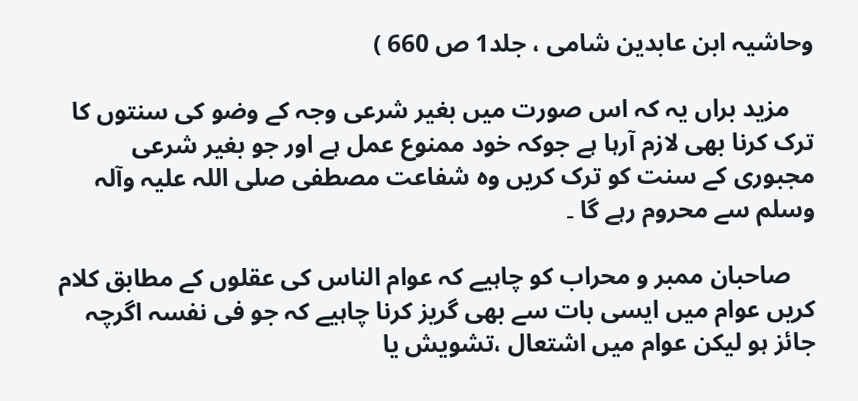وحاشیہ ابن عابدین شامی ، جلد1 ص 660 )

    مزید براں یہ کہ اس صورت میں بغیر شرعی وجہ کے وضو کی سنتوں کا ترک کرنا بھی لازم آرہا ہے جوکہ خود ممنوع عمل ہے اور جو بغیر شرعی مجبوری کے سنت کو ترک کریں وہ شفاعت مصطفی صلی اللہ علیہ وآلہ وسلم سے محروم رہے گا ۔

    صاحبان ممبر و محراب کو چاہیے کہ عوام الناس کی عقلوں کے مطابق کلام کریں عوام میں ایسی بات سے بھی گریز کرنا چاہیے کہ جو فی نفسہ اگرچہ جائز ہو لیکن عوام میں اشتعال ،تشویش یا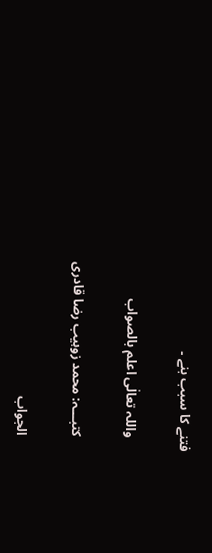فتنے کا سبب بنے ۔

    واللہ تعالٰی اعلم بالصواب

    کتبـــہ: محمد زوہیب رضا قادری

    الجواب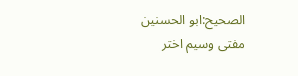الصحیح:ابو الحسنین مفتی وسیم اختر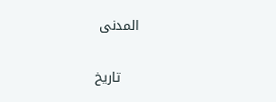المدنی

    تاریخ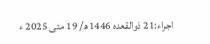اجراء:21 ذوالقعدہ 1446ھ/ 19 مئی 2025 ء